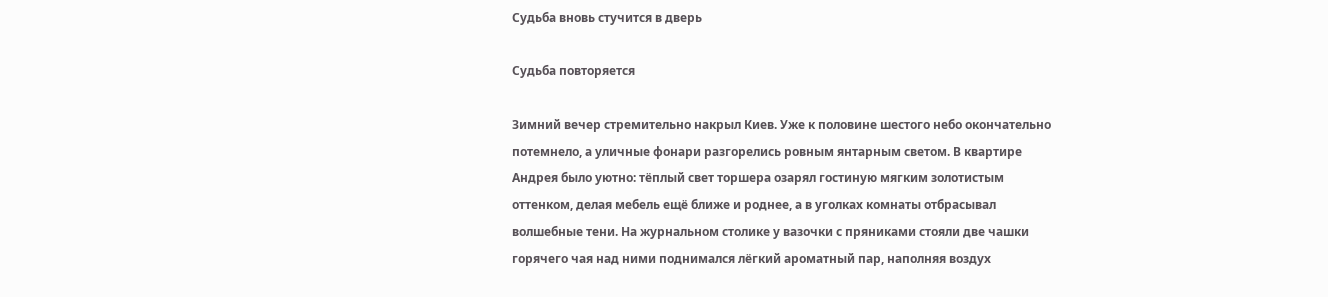Судьба вновь стучится в дверь

Судьба повторяется

Зимний вечер стремительно накрыл Киев. Уже к половине шестого небо окончательно потемнело, а уличные фонари разгорелись ровным янтарным светом. В квартире Андрея было уютно: тёплый свет торшера озарял гостиную мягким золотистым оттенком, делая мебель ещё ближе и роднее, а в уголках комнаты отбрасывал волшебные тени. На журнальном столике у вазочки с пряниками стояли две чашки горячего чая над ними поднимался лёгкий ароматный пар, наполняя воздух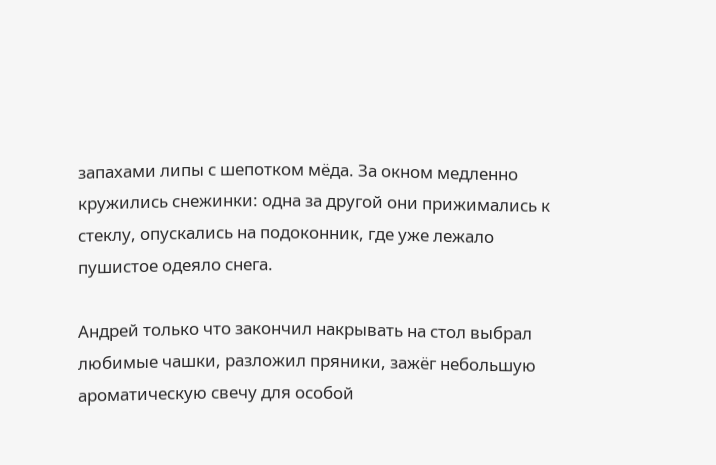запахами липы с шепотком мёда. За окном медленно кружились снежинки: одна за другой они прижимались к стеклу, опускались на подоконник, где уже лежало пушистое одеяло снега.

Андрей только что закончил накрывать на стол выбрал любимые чашки, разложил пряники, зажёг небольшую ароматическую свечу для особой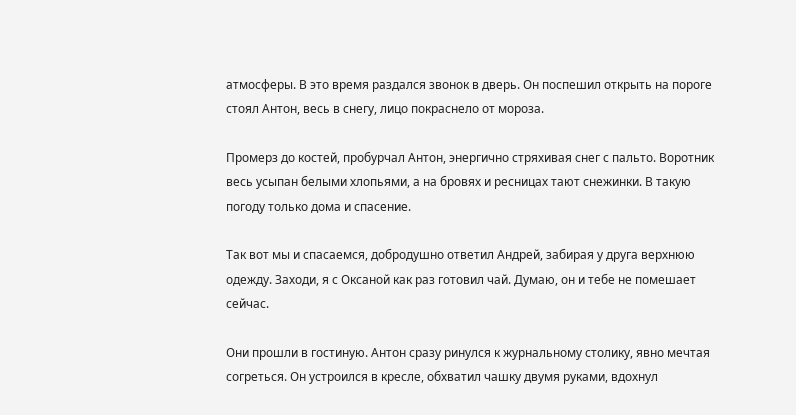атмосферы. В это время раздался звонок в дверь. Он поспешил открыть на пороге стоял Антон, весь в снегу, лицо покраснело от мороза.

Промерз до костей, пробурчал Антон, энергично стряхивая снег с пальто. Воротник весь усыпан белыми хлопьями, а на бровях и ресницах тают снежинки. В такую погоду только дома и спасение.

Так вот мы и спасаемся, добродушно ответил Андрей, забирая у друга верхнюю одежду. Заходи, я с Оксаной как раз готовил чай. Думаю, он и тебе не помешает сейчас.

Они прошли в гостиную. Антон сразу ринулся к журнальному столику, явно мечтая согреться. Он устроился в кресле, обхватил чашку двумя руками, вдохнул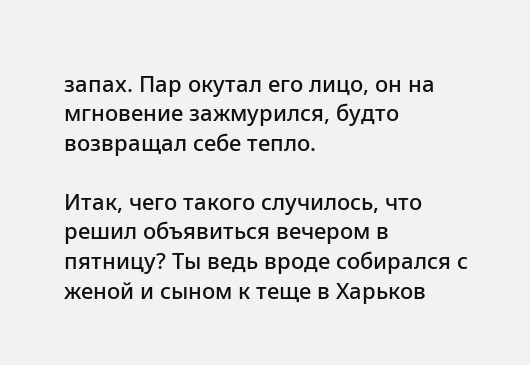запах. Пар окутал его лицо, он на мгновение зажмурился, будто возвращал себе тепло.

Итак, чего такого случилось, что решил объявиться вечером в пятницу? Ты ведь вроде собирался с женой и сыном к теще в Харьков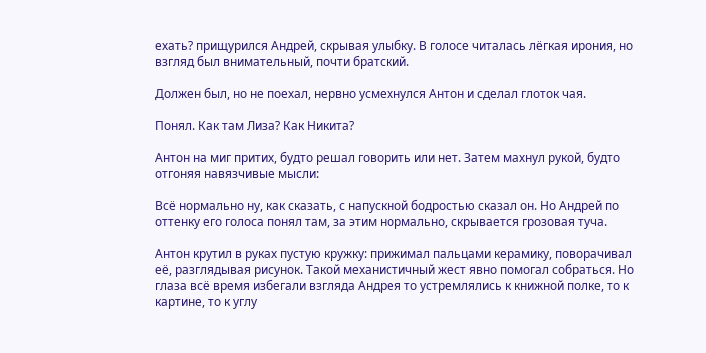ехать? прищурился Андрей, скрывая улыбку. В голосе читалась лёгкая ирония, но взгляд был внимательный, почти братский.

Должен был, но не поехал, нервно усмехнулся Антон и сделал глоток чая.

Понял. Как там Лиза? Как Никита?

Антон на миг притих, будто решал говорить или нет. Затем махнул рукой, будто отгоняя навязчивые мысли:

Всё нормально ну, как сказать, с напускной бодростью сказал он. Но Андрей по оттенку его голоса понял там, за этим нормально, скрывается грозовая туча.

Антон крутил в руках пустую кружку: прижимал пальцами керамику, поворачивал её, разглядывая рисунок. Такой механистичный жест явно помогал собраться. Но глаза всё время избегали взгляда Андрея то устремлялись к книжной полке, то к картине, то к углу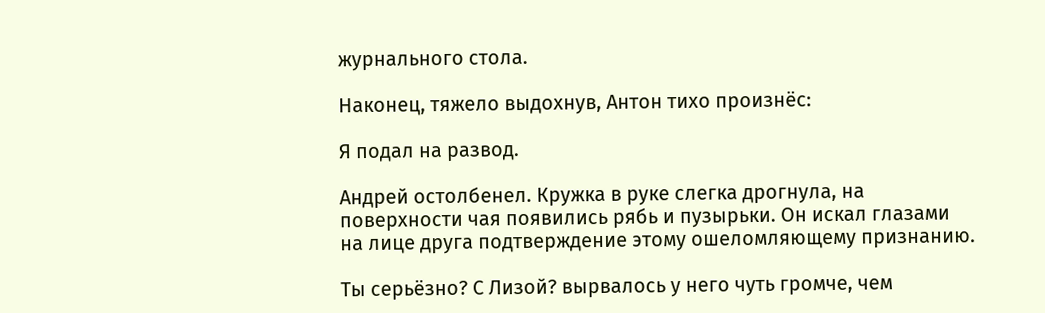журнального стола.

Наконец, тяжело выдохнув, Антон тихо произнёс:

Я подал на развод.

Андрей остолбенел. Кружка в руке слегка дрогнула, на поверхности чая появились рябь и пузырьки. Он искал глазами на лице друга подтверждение этому ошеломляющему признанию.

Ты серьёзно? С Лизой? вырвалось у него чуть громче, чем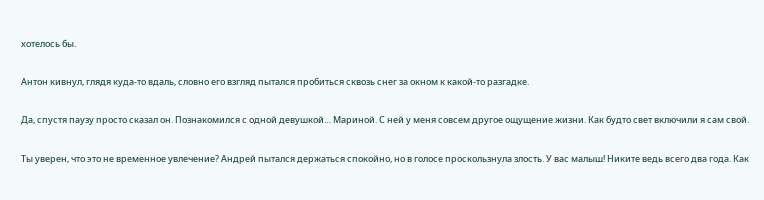хотелось бы.

Антон кивнул, глядя куда-то вдаль, словно его взгляд пытался пробиться сквозь снег за окном к какой-то разгадке.

Да, спустя паузу просто сказал он. Познакомился с одной девушкой… Мариной. С ней у меня совсем другое ощущение жизни. Как будто свет включили я сам свой.

Ты уверен, что это не временное увлечение? Андрей пытался держаться спокойно, но в голосе проскользнула злость. У вас малыш! Никите ведь всего два года. Как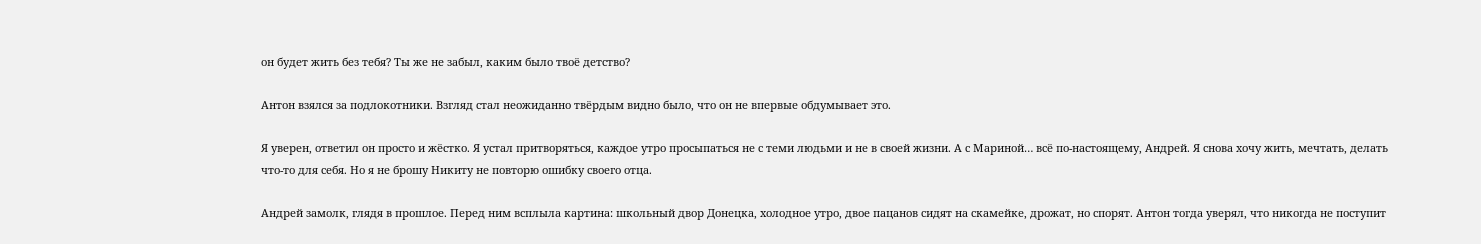он будет жить без тебя? Ты же не забыл, каким было твоё детство?

Антон взялся за подлокотники. Взгляд стал неожиданно твёрдым видно было, что он не впервые обдумывает это.

Я уверен, ответил он просто и жёстко. Я устал притворяться, каждое утро просыпаться не с теми людьми и не в своей жизни. А с Мариной… всё по-настоящему, Андрей. Я снова хочу жить, мечтать, делать что-то для себя. Но я не брошу Никиту не повторю ошибку своего отца.

Андрей замолк, глядя в прошлое. Перед ним всплыла картина: школьный двор Донецка, холодное утро, двое пацанов сидят на скамейке, дрожат, но спорят. Антон тогда уверял, что никогда не поступит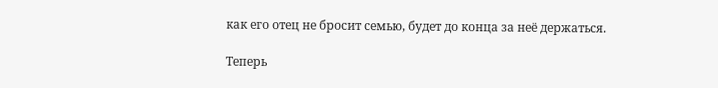как его отец не бросит семью, будет до конца за неё держаться.

Теперь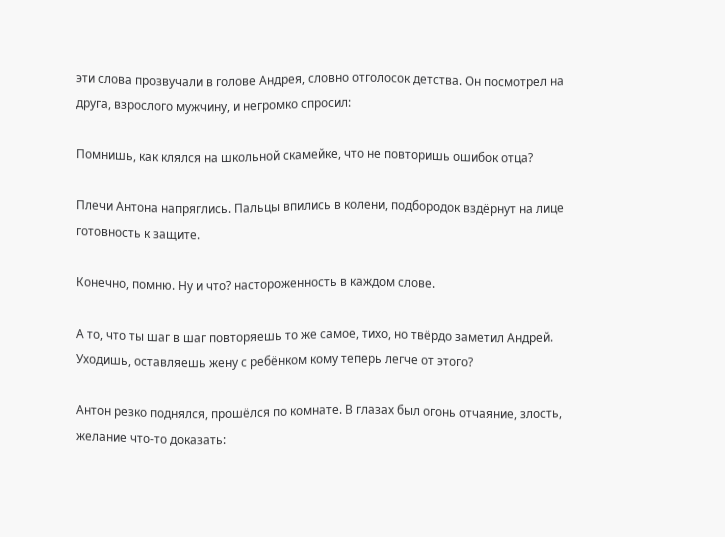эти слова прозвучали в голове Андрея, словно отголосок детства. Он посмотрел на друга, взрослого мужчину, и негромко спросил:

Помнишь, как клялся на школьной скамейке, что не повторишь ошибок отца?

Плечи Антона напряглись. Пальцы впились в колени, подбородок вздёрнут на лице готовность к защите.

Конечно, помню. Ну и что? настороженность в каждом слове.

А то, что ты шаг в шаг повторяешь то же самое, тихо, но твёрдо заметил Андрей. Уходишь, оставляешь жену с ребёнком кому теперь легче от этого?

Антон резко поднялся, прошёлся по комнате. В глазах был огонь отчаяние, злость, желание что-то доказать: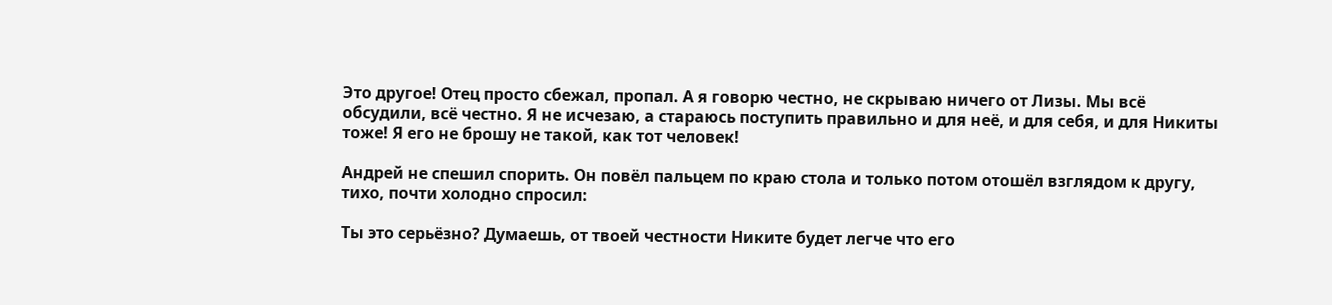Это другое! Отец просто сбежал, пропал. А я говорю честно, не скрываю ничего от Лизы. Мы всё обсудили, всё честно. Я не исчезаю, а стараюсь поступить правильно и для неё, и для себя, и для Никиты тоже! Я его не брошу не такой, как тот человек!

Андрей не спешил спорить. Он повёл пальцем по краю стола и только потом отошёл взглядом к другу, тихо, почти холодно спросил:

Ты это серьёзно? Думаешь, от твоей честности Никите будет легче что его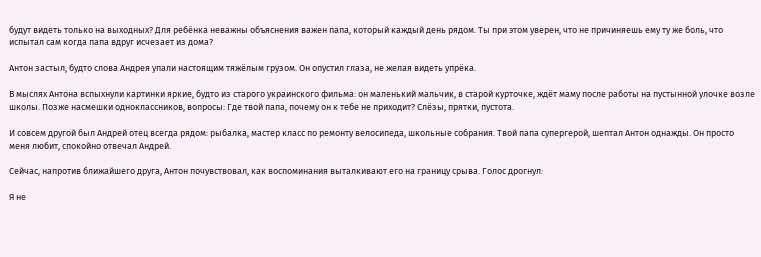будут видеть только на выходных? Для ребёнка неважны объяснения важен папа, который каждый день рядом. Ты при этом уверен, что не причиняешь ему ту же боль, что испытал сам когда папа вдруг исчезает из дома?

Антон застыл, будто слова Андрея упали настоящим тяжёлым грузом. Он опустил глаза, не желая видеть упрёка.

В мыслях Антона вспыхнули картинки яркие, будто из старого украинского фильма: он маленький мальчик, в старой курточке, ждёт маму после работы на пустынной улочке возле школы. Позже насмешки одноклассников, вопросы: Где твой папа, почему он к тебе не приходит? Слёзы, прятки, пустота.

И совсем другой был Андрей отец всегда рядом: рыбалка, мастер класс по ремонту велосипеда, школьные собрания. Твой папа супергерой, шептал Антон однажды. Он просто меня любит, спокойно отвечал Андрей.

Сейчас, напротив ближайшего друга, Антон почувствовал, как воспоминания выталкивают его на границу срыва. Голос дрогнул:

Я не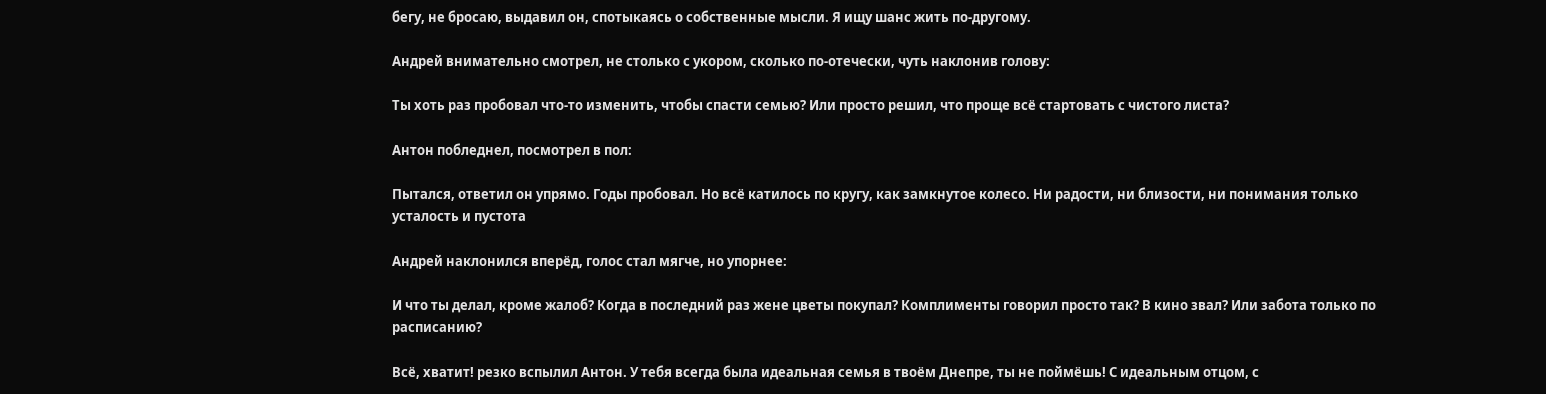бегу, не бросаю, выдавил он, спотыкаясь о собственные мысли. Я ищу шанс жить по-другому.

Андрей внимательно смотрел, не столько с укором, сколько по-отечески, чуть наклонив голову:

Ты хоть раз пробовал что-то изменить, чтобы спасти семью? Или просто решил, что проще всё стартовать с чистого листа?

Антон побледнел, посмотрел в пол:

Пытался, ответил он упрямо. Годы пробовал. Но всё катилось по кругу, как замкнутое колесо. Ни радости, ни близости, ни понимания только усталость и пустота

Андрей наклонился вперёд, голос стал мягче, но упорнее:

И что ты делал, кроме жалоб? Когда в последний раз жене цветы покупал? Комплименты говорил просто так? В кино звал? Или забота только по расписанию?

Всё, хватит! резко вспылил Антон. У тебя всегда была идеальная семья в твоём Днепре, ты не поймёшь! С идеальным отцом, с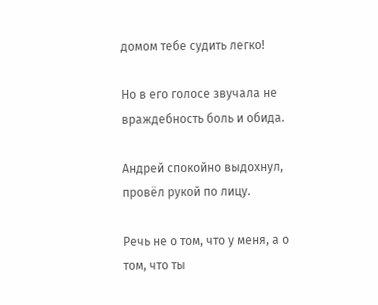домом тебе судить легко!

Но в его голосе звучала не враждебность боль и обида.

Андрей спокойно выдохнул, провёл рукой по лицу.

Речь не о том, что у меня, а о том, что ты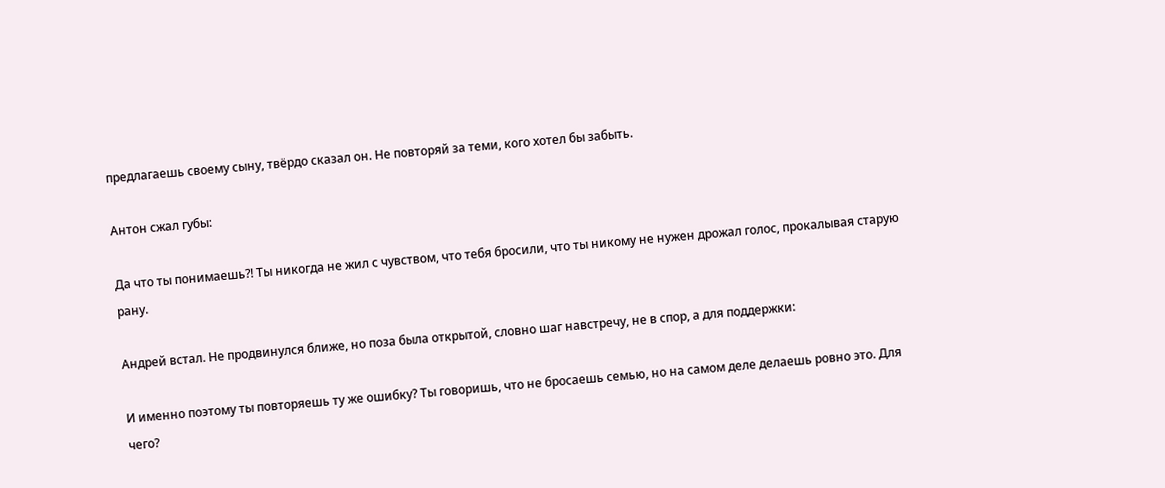предлагаешь своему сыну, твёрдо сказал он. Не повторяй за теми, кого хотел бы забыть.

Антон сжал губы:

Да что ты понимаешь?! Ты никогда не жил с чувством, что тебя бросили, что ты никому не нужен дрожал голос, прокалывая старую рану.

Андрей встал. Не продвинулся ближе, но поза была открытой, словно шаг навстречу, не в спор, а для поддержки:

И именно поэтому ты повторяешь ту же ошибку? Ты говоришь, что не бросаешь семью, но на самом деле делаешь ровно это. Для чего?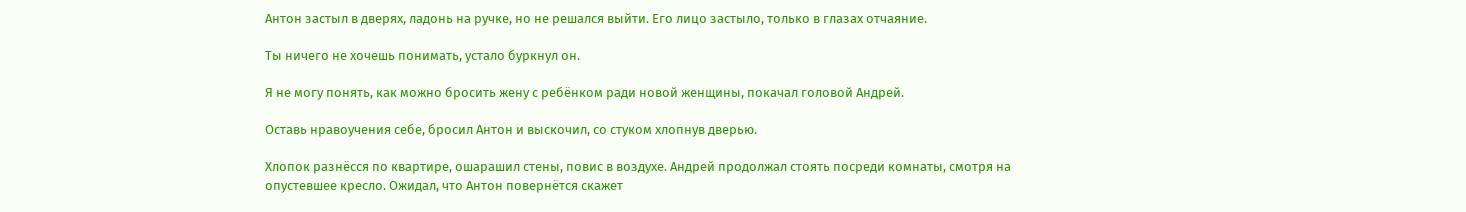Антон застыл в дверях, ладонь на ручке, но не решался выйти. Его лицо застыло, только в глазах отчаяние.

Ты ничего не хочешь понимать, устало буркнул он.

Я не могу понять, как можно бросить жену с ребёнком ради новой женщины, покачал головой Андрей.

Оставь нравоучения себе, бросил Антон и выскочил, со стуком хлопнув дверью.

Хлопок разнёсся по квартире, ошарашил стены, повис в воздухе. Андрей продолжал стоять посреди комнаты, смотря на опустевшее кресло. Ожидал, что Антон повернётся скажет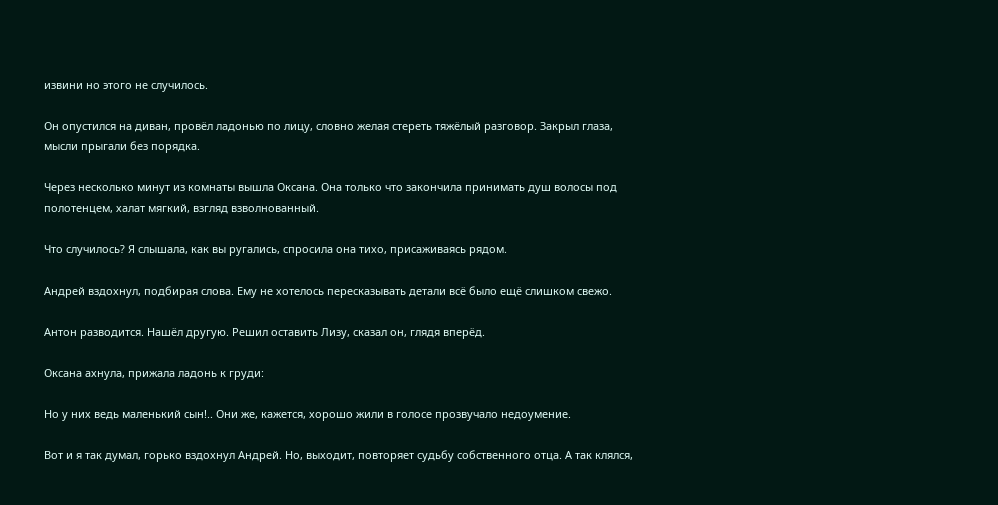извини но этого не случилось.

Он опустился на диван, провёл ладонью по лицу, словно желая стереть тяжёлый разговор. Закрыл глаза, мысли прыгали без порядка.

Через несколько минут из комнаты вышла Оксана. Она только что закончила принимать душ волосы под полотенцем, халат мягкий, взгляд взволнованный.

Что случилось? Я слышала, как вы ругались, спросила она тихо, присаживаясь рядом.

Андрей вздохнул, подбирая слова. Ему не хотелось пересказывать детали всё было ещё слишком свежо.

Антон разводится. Нашёл другую. Решил оставить Лизу, сказал он, глядя вперёд.

Оксана ахнула, прижала ладонь к груди:

Но у них ведь маленький сын!.. Они же, кажется, хорошо жили в голосе прозвучало недоумение.

Вот и я так думал, горько вздохнул Андрей. Но, выходит, повторяет судьбу собственного отца. А так клялся,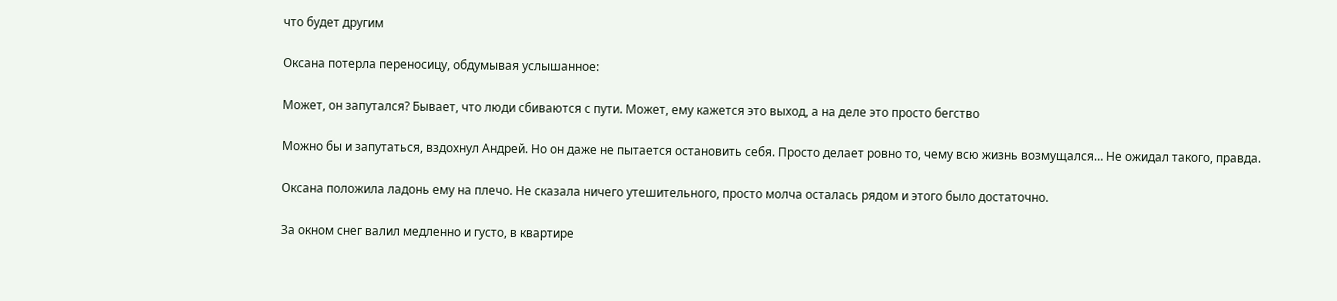что будет другим

Оксана потерла переносицу, обдумывая услышанное:

Может, он запутался? Бывает, что люди сбиваются с пути. Может, ему кажется это выход, а на деле это просто бегство

Можно бы и запутаться, вздохнул Андрей. Но он даже не пытается остановить себя. Просто делает ровно то, чему всю жизнь возмущался… Не ожидал такого, правда.

Оксана положила ладонь ему на плечо. Не сказала ничего утешительного, просто молча осталась рядом и этого было достаточно.

За окном снег валил медленно и густо, в квартире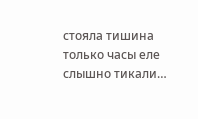стояла тишина только часы еле слышно тикали…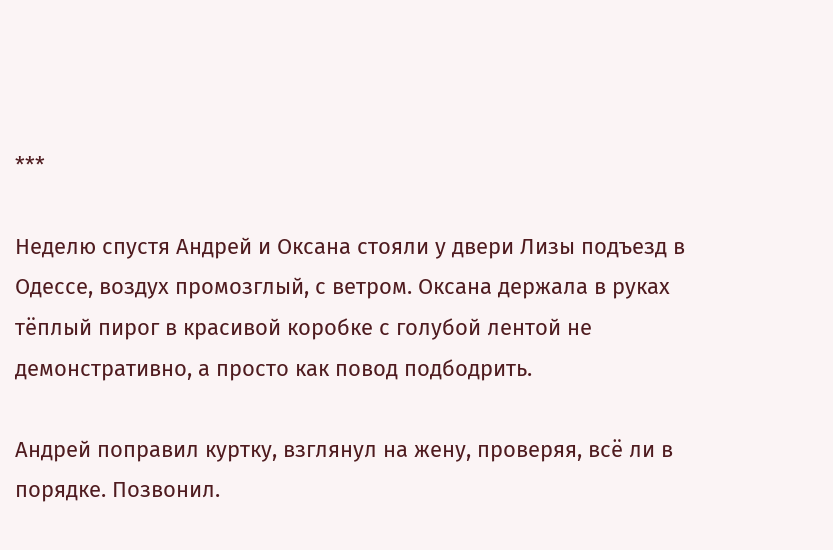***

Неделю спустя Андрей и Оксана стояли у двери Лизы подъезд в Одессе, воздух промозглый, с ветром. Оксана держала в руках тёплый пирог в красивой коробке с голубой лентой не демонстративно, а просто как повод подбодрить.

Андрей поправил куртку, взглянул на жену, проверяя, всё ли в порядке. Позвонил.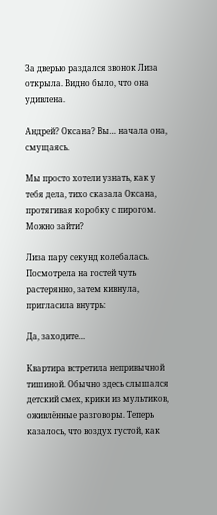За дверью раздался звонок Лиза открыла. Видно было, что она удивлена.

Андрей? Оксана? Вы… начала она, смущаясь.

Мы просто хотели узнать, как у тебя дела, тихо сказала Оксана, протягивая коробку с пирогом. Можно зайти?

Лиза пару секунд колебалась. Посмотрела на гостей чуть растерянно, затем кивнула, пригласила внутрь:

Да, заходите…

Квартира встретила непривычной тишиной. Обычно здесь слышался детский смех, крики из мультиков, оживлённые разговоры. Теперь казалось, что воздух густой, как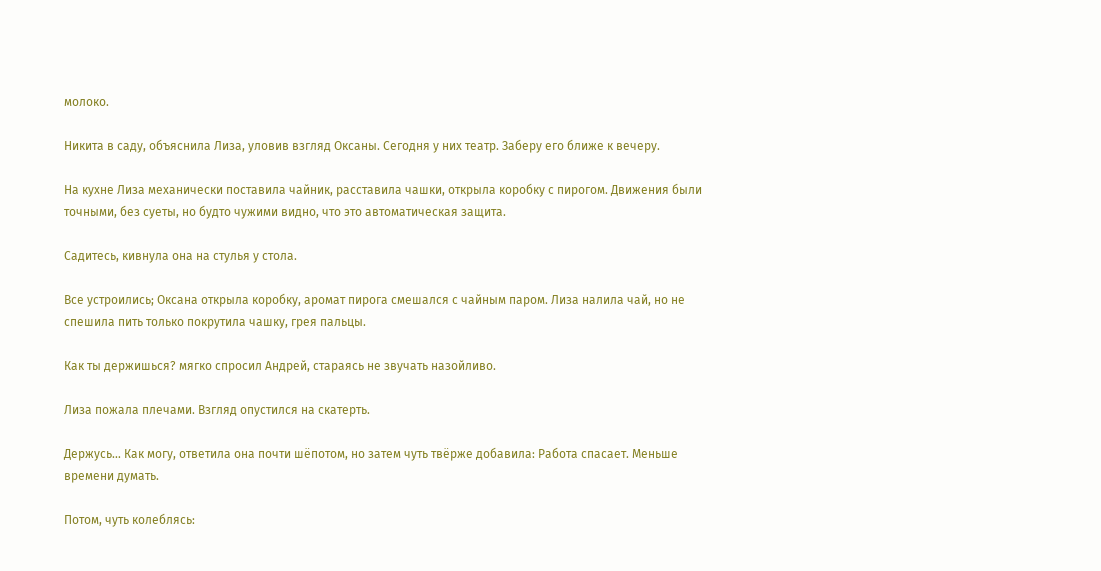молоко.

Никита в саду, объяснила Лиза, уловив взгляд Оксаны. Сегодня у них театр. Заберу его ближе к вечеру.

На кухне Лиза механически поставила чайник, расставила чашки, открыла коробку с пирогом. Движения были точными, без суеты, но будто чужими видно, что это автоматическая защита.

Садитесь, кивнула она на стулья у стола.

Все устроились; Оксана открыла коробку, аромат пирога смешался с чайным паром. Лиза налила чай, но не спешила пить только покрутила чашку, грея пальцы.

Как ты держишься? мягко спросил Андрей, стараясь не звучать назойливо.

Лиза пожала плечами. Взгляд опустился на скатерть.

Держусь… Как могу, ответила она почти шёпотом, но затем чуть твёрже добавила: Работа спасает. Меньше времени думать.

Потом, чуть колеблясь: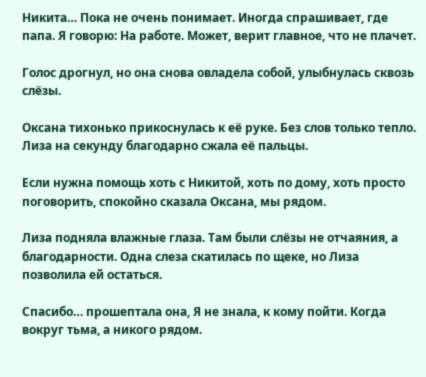Никита… Пока не очень понимает. Иногда спрашивает, где папа. Я говорю: На работе. Может, верит главное, что не плачет.

Голос дрогнул, но она снова овладела собой, улыбнулась сквозь слёзы.

Оксана тихонько прикоснулась к её руке. Без слов только тепло. Лиза на секунду благодарно сжала её пальцы.

Если нужна помощь хоть с Никитой, хоть по дому, хоть просто поговорить, спокойно сказала Оксана, мы рядом.

Лиза подняла влажные глаза. Там были слёзы не отчаяния, а благодарности. Одна слеза скатилась по щеке, но Лиза позволила ей остаться.

Спасибо… прошептала она, Я не знала, к кому пойти. Когда вокруг тьма, а никого рядом.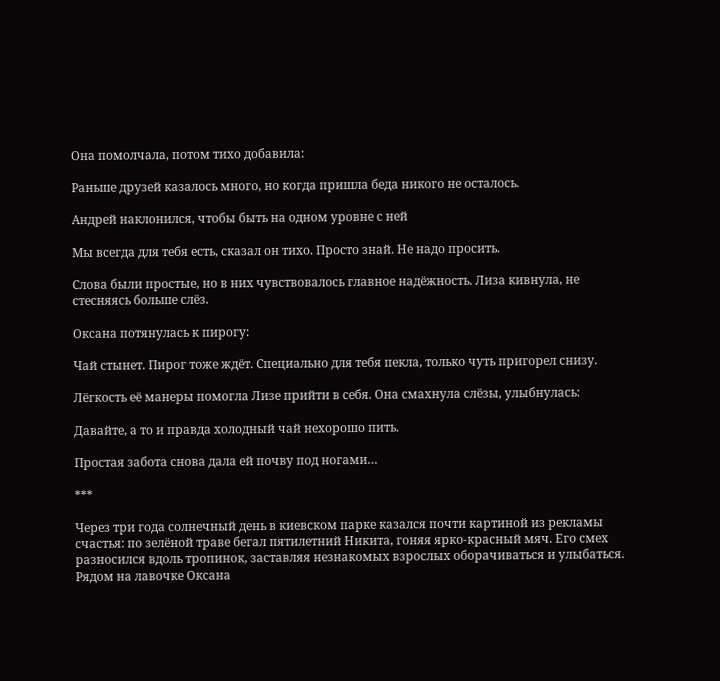Она помолчала, потом тихо добавила:

Раньше друзей казалось много, но когда пришла беда никого не осталось.

Андрей наклонился, чтобы быть на одном уровне с ней

Мы всегда для тебя есть, сказал он тихо. Просто знай. Не надо просить.

Слова были простые, но в них чувствовалось главное надёжность. Лиза кивнула, не стесняясь больше слёз.

Оксана потянулась к пирогу:

Чай стынет. Пирог тоже ждёт. Специально для тебя пекла, только чуть пригорел снизу.

Лёгкость её манеры помогла Лизе прийти в себя. Она смахнула слёзы, улыбнулась:

Давайте, а то и правда холодный чай нехорошо пить.

Простая забота снова дала ей почву под ногами…

***

Через три года солнечный день в киевском парке казался почти картиной из рекламы счастья: по зелёной траве бегал пятилетний Никита, гоняя ярко-красный мяч. Его смех разносился вдоль тропинок, заставляя незнакомых взрослых оборачиваться и улыбаться. Рядом на лавочке Оксана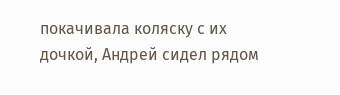покачивала коляску с их дочкой, Андрей сидел рядом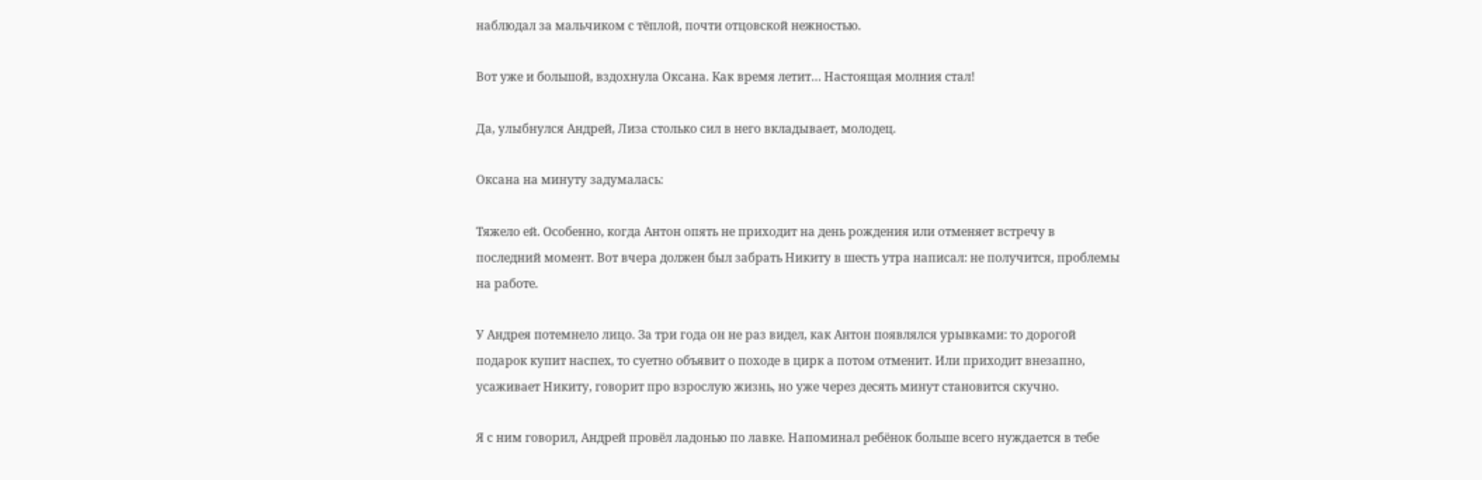наблюдал за мальчиком с тёплой, почти отцовской нежностью.

Вот уже и большой, вздохнула Оксана. Как время летит… Настоящая молния стал!

Да, улыбнулся Андрей, Лиза столько сил в него вкладывает, молодец.

Оксана на минуту задумалась:

Тяжело ей. Особенно, когда Антон опять не приходит на день рождения или отменяет встречу в последний момент. Вот вчера должен был забрать Никиту в шесть утра написал: не получится, проблемы на работе.

У Андрея потемнело лицо. За три года он не раз видел, как Антон появлялся урывками: то дорогой подарок купит наспех, то суетно объявит о походе в цирк а потом отменит. Или приходит внезапно, усаживает Никиту, говорит про взрослую жизнь, но уже через десять минут становится скучно.

Я с ним говорил, Андрей провёл ладонью по лавке. Напоминал ребёнок больше всего нуждается в тебе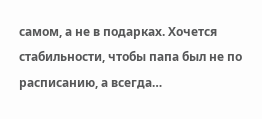самом, а не в подарках. Хочется стабильности, чтобы папа был не по расписанию, а всегда…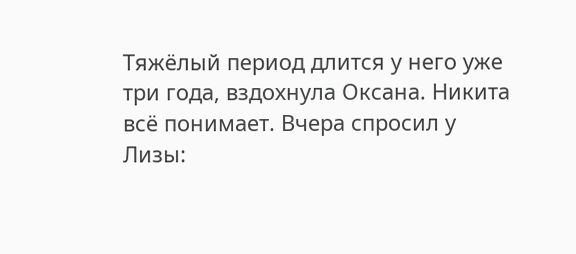Тяжёлый период длится у него уже три года, вздохнула Оксана. Никита всё понимает. Вчера спросил у Лизы: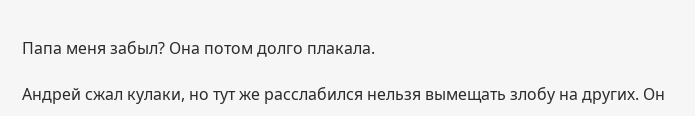Папа меня забыл? Она потом долго плакала.

Андрей сжал кулаки, но тут же расслабился нельзя вымещать злобу на других. Он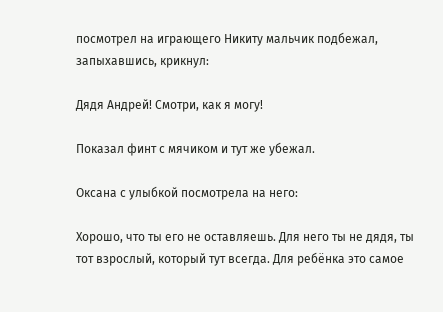посмотрел на играющего Никиту мальчик подбежал, запыхавшись, крикнул:

Дядя Андрей! Смотри, как я могу!

Показал финт с мячиком и тут же убежал.

Оксана с улыбкой посмотрела на него:

Хорошо, что ты его не оставляешь. Для него ты не дядя, ты тот взрослый, который тут всегда. Для ребёнка это самое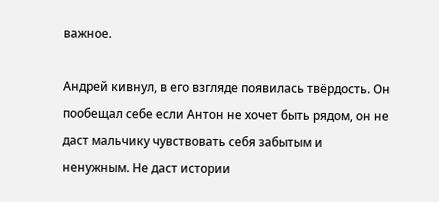важное.

Андрей кивнул, в его взгляде появилась твёрдость. Он пообещал себе если Антон не хочет быть рядом, он не даст мальчику чувствовать себя забытым и ненужным. Не даст истории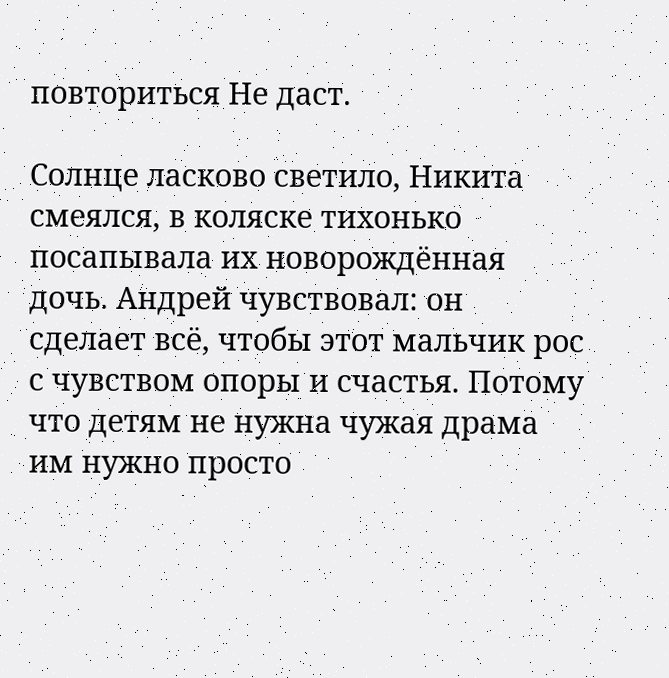повториться Не даст.

Солнце ласково светило, Никита смеялся, в коляске тихонько посапывала их новорождённая дочь. Андрей чувствовал: он сделает всё, чтобы этот мальчик рос с чувством опоры и счастья. Потому что детям не нужна чужая драма им нужно просто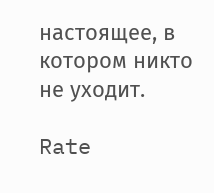настоящее, в котором никто не уходит.

Rate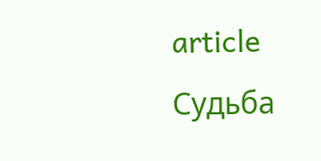article
Судьба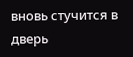вновь стучится в дверь